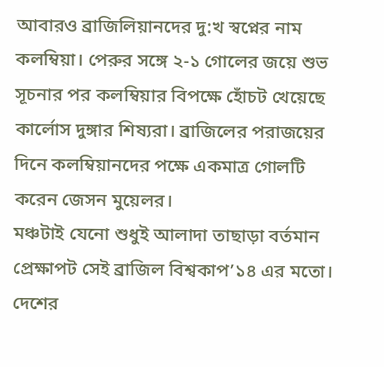আবারও ব্রাজিলিয়ানদের দু:খ স্বপ্নের নাম কলম্বিয়া। পেরুর সঙ্গে ২-১ গোলের জয়ে শুভ সূচনার পর কলম্বিয়ার বিপক্ষে হোঁচট খেয়েছে কার্লোস দুঙ্গার শিষ্যরা। ব্রাজিলের পরাজয়ের দিনে কলম্বিয়ানদের পক্ষে একমাত্র গোলটি করেন জেসন মুয়েলর।
মঞ্চটাই যেনো শুধুই আলাদা তাছাড়া বর্তমান প্রেক্ষাপট সেই ব্রাজিল বিশ্বকাপ’১৪ এর মতো। দেশের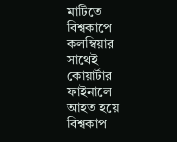মাটিতে বিশ্বকাপে কলম্বিয়ার সাথেই কোয়ার্টার ফাইনালে আহত হয়ে বিশ্বকাপ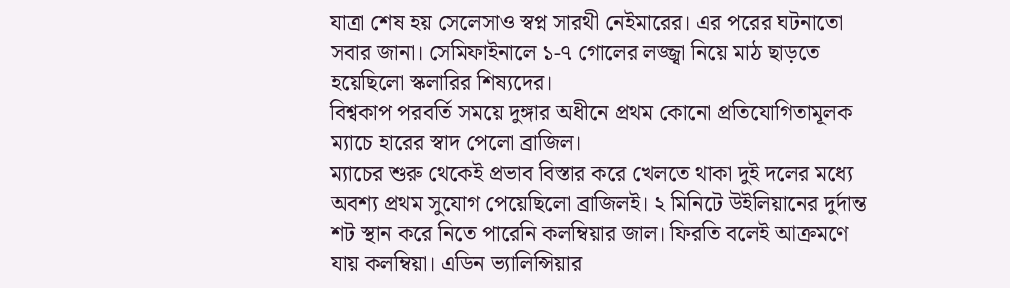যাত্রা শেষ হয় সেলেসাও স্বপ্ন সারথী নেইমারের। এর পরের ঘটনাতো সবার জানা। সেমিফাইনালে ১-৭ গোলের লজ্জ্বা নিয়ে মাঠ ছাড়তে হয়েছিলো স্কলারির শিষ্যদের।
বিশ্বকাপ পরবর্তি সময়ে দুঙ্গার অধীনে প্রথম কোনো প্রতিযোগিতামূলক ম্যাচে হারের স্বাদ পেলো ব্রাজিল।
ম্যাচের শুরু থেকেই প্রভাব বিস্তার করে খেলতে থাকা দুই দলের মধ্যে অবশ্য প্রথম সুযোগ পেয়েছিলো ব্রাজিলই। ২ মিনিটে উইলিয়ানের দুর্দান্ত শট স্থান করে নিতে পারেনি কলম্বিয়ার জাল। ফিরতি বলেই আক্রমণে যায় কলম্বিয়া। এডিন ভ্যালিন্সিয়ার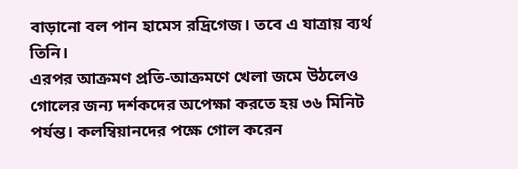বাড়ানো বল পান হামেস রদ্রিগেজ। তবে এ যাত্রায় ব্যর্থ তিনি।
এরপর আক্রমণ প্রতি-আক্রমণে খেলা জমে উঠলেও গোলের জন্য দর্শকদের অপেক্ষা করতে হয় ৩৬ মিনিট পর্যন্ত। কলম্বিয়ানদের পক্ষে গোল করেন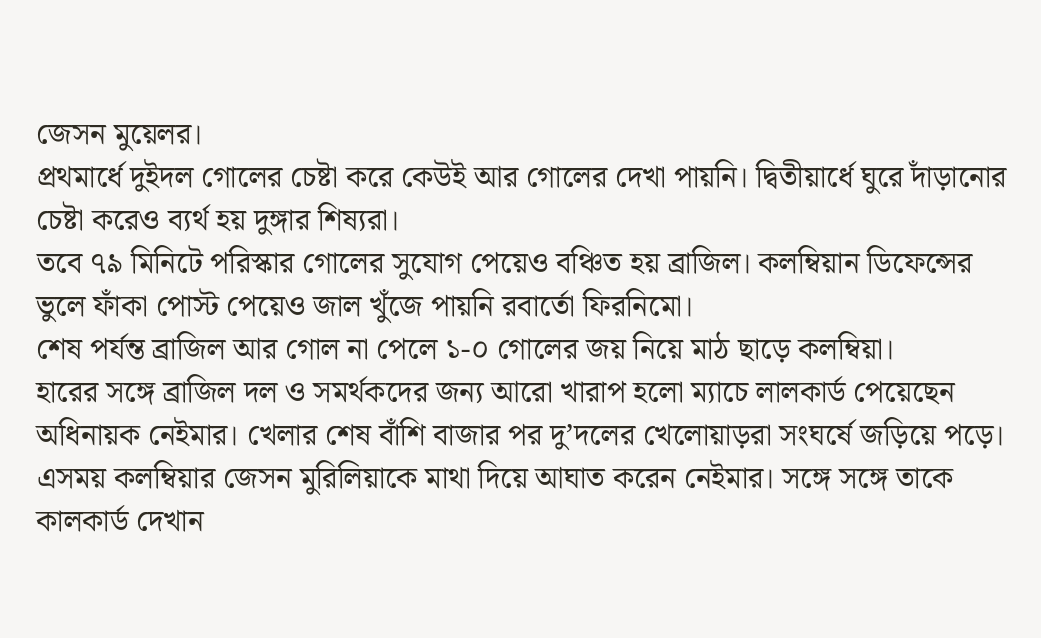জেসন মুয়েলর।
প্রথমার্ধে দুইদল গোলের চেষ্টা করে কেউই আর গোলের দেখা পায়নি। দ্বিতীয়ার্ধে ঘুরে দাঁড়ানোর চেষ্টা করেও ব্যর্থ হয় দুঙ্গার শিষ্যরা।
তবে ৭৯ মিনিটে পরিস্কার গোলের সুযোগ পেয়েও বঞ্চিত হয় ব্রাজিল। কলম্বিয়ান ডিফেন্সের ভুলে ফাঁকা পোস্ট পেয়েও জাল খুঁজে পায়নি রবার্তো ফিরনিমো।
শেষ পর্যন্ত ব্রাজিল আর গোল না পেলে ১-০ গোলের জয় নিয়ে মাঠ ছাড়ে কলম্বিয়া।
হারের সঙ্গে ব্রাজিল দল ও সমর্থকদের জন্য আরো খারাপ হলো ম্যাচে লালকার্ড পেয়েছেন অধিনায়ক নেইমার। খেলার শেষ বাঁশি বাজার পর দু’দলের খেলোয়াড়রা সংঘর্ষে জড়িয়ে পড়ে। এসময় কলম্বিয়ার জেসন মুরিলিয়াকে মাথা দিয়ে আঘাত করেন নেইমার। সঙ্গে সঙ্গে তাকে কালকার্ড দেখান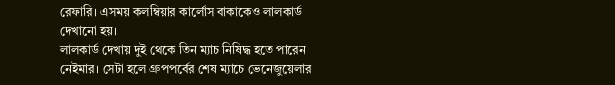রেফারি। এসময় কলম্বিয়ার কার্লোস বাকাকেও লালকার্ড দেখানো হয়।
লালকার্ড দেখায় দুই থেকে তিন ম্যাচ নিষিদ্ধ হতে পারেন নেইমার। সেটা হলে গ্রুপপর্বের শেষ ম্যাচে ভেনেজুয়েলার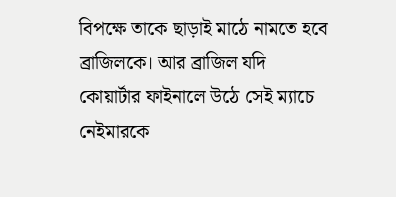বিপক্ষে তাকে ছাড়াই মাঠে নামতে হবে ব্রাজিলকে। আর ব্রাজিল যদি কোয়ার্টার ফাইনালে উঠে সেই ম্যাচে নেইমারকে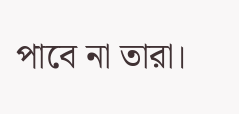পাবে না তারা।